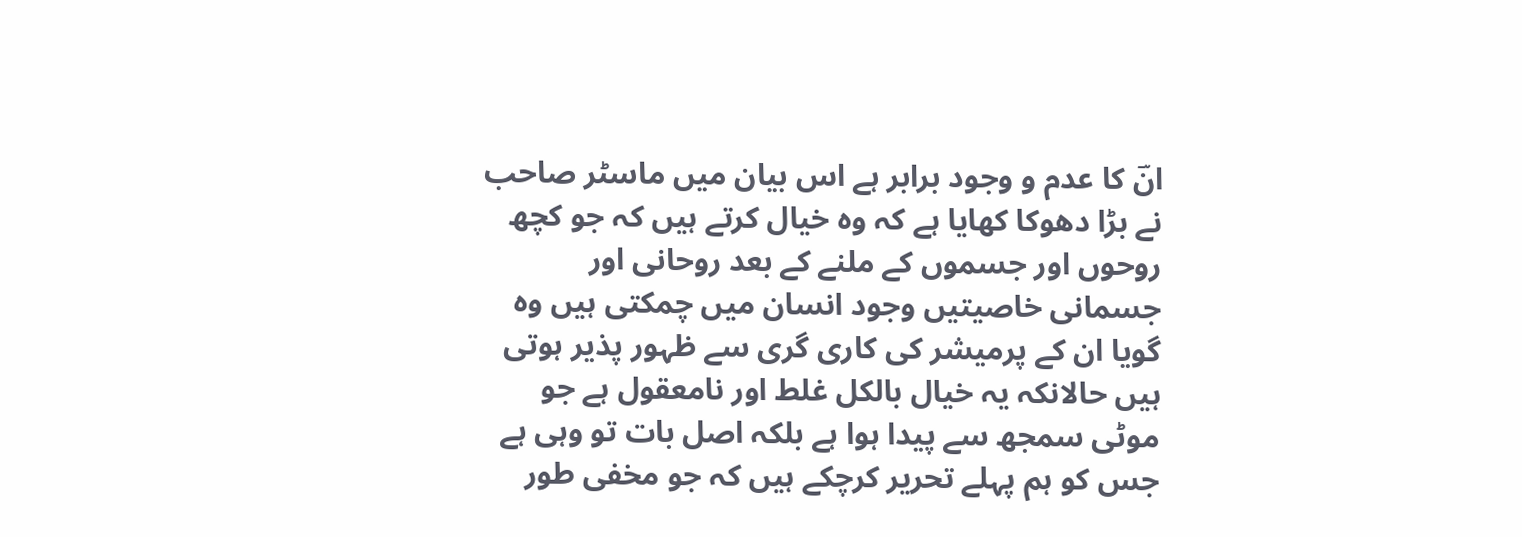انؔ کا عدم و وجود برابر ہے اس بیان میں ماسٹر صاحب نے بڑا دھوکا کھایا ہے کہ وہ خیال کرتے ہیں کہ جو کچھ روحوں اور جسموں کے ملنے کے بعد روحانی اور جسمانی خاصیتیں وجود انسان میں چمکتی ہیں وہ گویا ان کے پرمیشر کی کاری گری سے ظہور پذیر ہوتی ہیں حالانکہ یہ خیال بالکل غلط اور نامعقول ہے جو موٹی سمجھ سے پیدا ہوا ہے بلکہ اصل بات تو وہی ہے جس کو ہم پہلے تحریر کرچکے ہیں کہ جو مخفی طور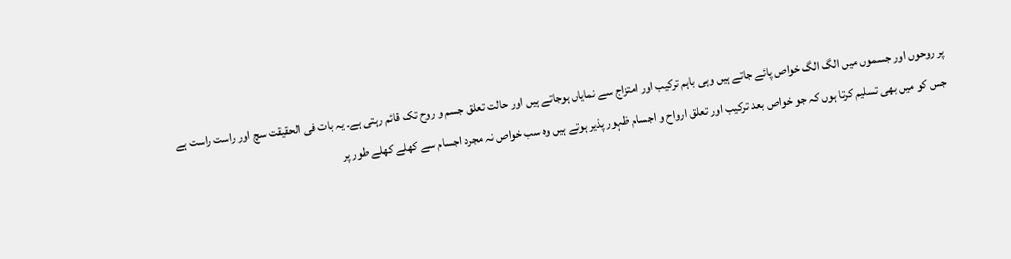پر روحوں اور جسموں میں الگ الگ خواص پائے جاتے ہیں وہی باہم ترکیب اور امتزاج سے نمایاں ہوجاتے ہیں اور حالت تعلق جسم و روح تک قائم رہتی ہے۔ یہ بات فی الحقیقت سچ اور راست راست ہے جس کو میں بھی تسلیم کرتا ہوں کہ جو خواص بعد ترکیب اور تعلق ارواح و اجسام ظہور پذیر ہوتے ہیں وہ سب خواص نہ مجرد اجسام سے کھلے کھلے طور پر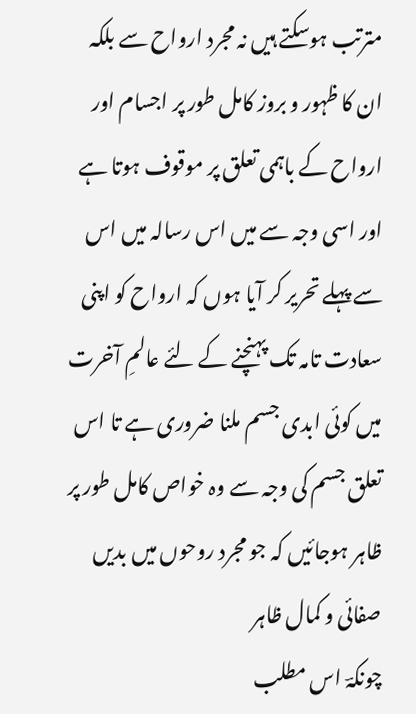مترتب ہوسکتے ہیں نہ مجرد ارواح سے بلکہ ان کا ظہور و بروز کامل طور پر اجسام اور ارواح کے باہمی تعلق پر موقوف ہوتا ہے اور اسی وجہ سے میں اس رسالہ میں اس سے پہلے تحریر کر آیا ہوں کہ ارواح کو اپنی سعادت تامہ تک پہنچنے کے لئے عالمِ آخرت میں کوئی ابدی جسم ملنا ضروری ہے تا اس تعلق جسم کی وجہ سے وہ خواص کامل طور پر ظاہر ہوجائیں کہ جو مجرد روحوں میں بدیں صفائی و کمال ظاہر
چونکہؔ اس مطلب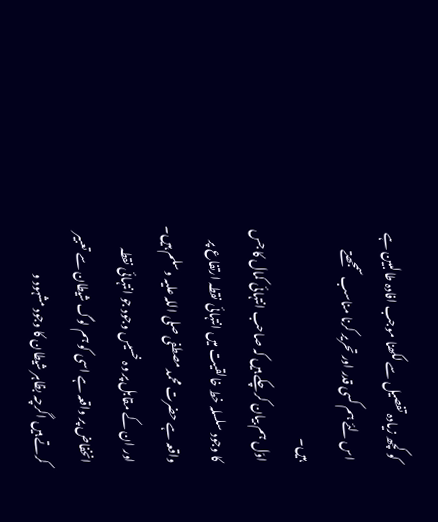کو کچھ زیادہ تفصیل سے لکھنا موجب افادہ طالبین ہے اس لئے ہم کسی قدر اور تحریر کرنا مناسب سمجھتے ہیں۔
اوّل ہم بیان کرچکے ہیں کہ صاحب انتہائی کمال کا جس کا وجود سلسلہ خط خالقیت میں انتہائی نقطہ ارتفاع پر واقعہ ہے حضرت محمد مصطفی صلی اللہ علیہ وسلم ہیں۔ اور ان کے مقابل پر وہ خسیس وجود جو انتہائی نقطہ انخفاض پر واقعہ ہے اسی کو ہم لوگ شیطان سے تعبیر کرتے ہیں اگرچہ بظاہر شیطان کا وجود مشہود و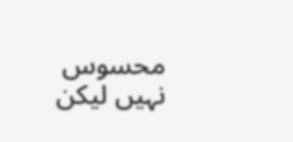محسوس نہیں لیکن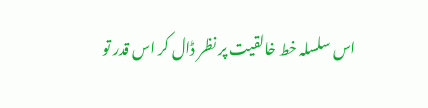اس سلسلہ خط خالقیت پر نظر ڈال کر اس قدر تو